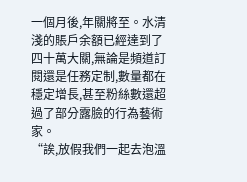一個月後,年關將至。水清淺的賬戶余額已經達到了四十萬大關,無論是頻道訂閱還是任務定制,數量都在穩定增長,甚至粉絲數還超過了部分露臉的行為藝術家。
“誒,放假我們一起去泡溫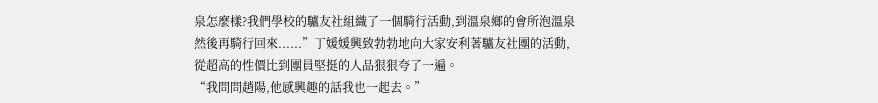泉怎麼樣?我們學校的驢友社組織了一個騎行活動,到溫泉鄉的會所泡溫泉然後再騎行回來......”丁媛媛興致勃勃地向大家安利著驢友社團的活動,從超高的性價比到團員堅挺的人品狠狠夸了一遍。
“我問問趙陽,他感興趣的話我也一起去。”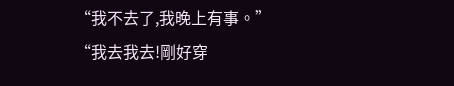“我不去了,我晚上有事。”
“我去我去!剛好穿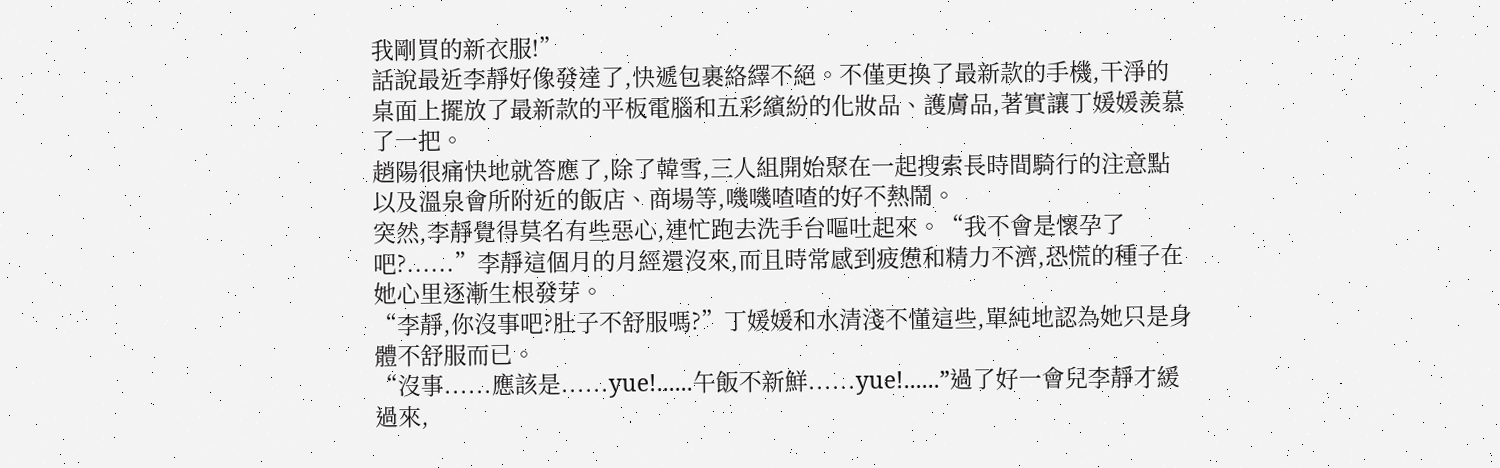我剛買的新衣服!”
話說最近李靜好像發達了,快遞包裹絡繹不絕。不僅更換了最新款的手機,干淨的桌面上擺放了最新款的平板電腦和五彩繽紛的化妝品、護膚品,著實讓丁媛媛羨慕了一把。
趙陽很痛快地就答應了,除了韓雪,三人組開始聚在一起搜索長時間騎行的注意點以及溫泉會所附近的飯店、商場等,嘰嘰喳喳的好不熱鬧。
突然,李靜覺得莫名有些惡心,連忙跑去洗手台嘔吐起來。“我不會是懷孕了吧?......”李靜這個月的月經還沒來,而且時常感到疲憊和精力不濟,恐慌的種子在她心里逐漸生根發芽。
“李靜,你沒事吧?肚子不舒服嗎?”丁媛媛和水清淺不懂這些,單純地認為她只是身體不舒服而已。
“沒事......應該是......yue!......午飯不新鮮......yue!......”過了好一會兒李靜才緩過來,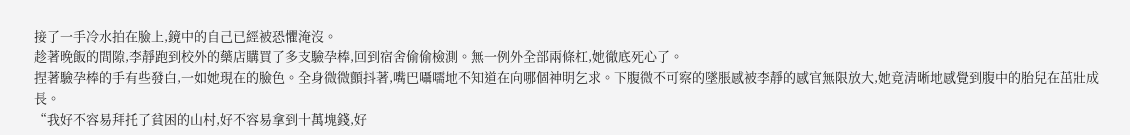接了一手冷水拍在臉上,鏡中的自己已經被恐懼淹沒。
趁著晚飯的間隙,李靜跑到校外的藥店購買了多支驗孕棒,回到宿舍偷偷檢測。無一例外全部兩條杠,她徹底死心了。
捏著驗孕棒的手有些發白,一如她現在的臉色。全身微微顫抖著,嘴巴囁嚅地不知道在向哪個神明乞求。下腹微不可察的墜脹感被李靜的感官無限放大,她竟清晰地感覺到腹中的胎兒在茁壯成長。
“我好不容易拜托了貧困的山村,好不容易拿到十萬塊錢,好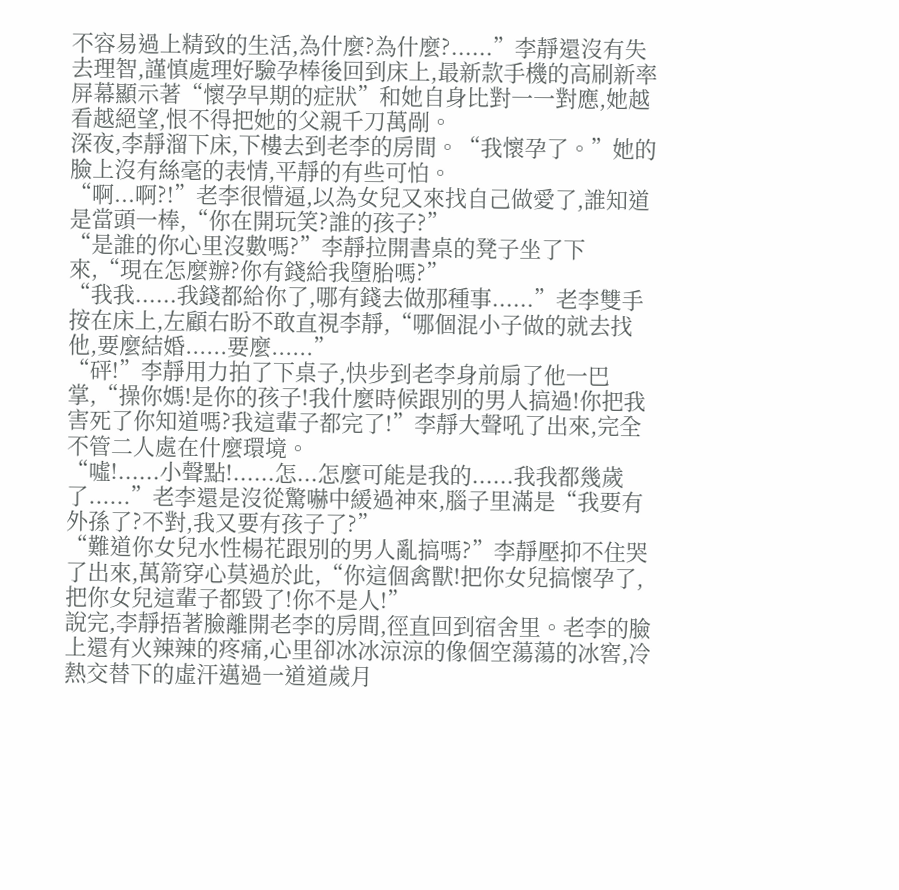不容易過上精致的生活,為什麼?為什麼?......”李靜還沒有失去理智,謹慎處理好驗孕棒後回到床上,最新款手機的高刷新率屏幕顯示著“懷孕早期的症狀”和她自身比對一一對應,她越看越絕望,恨不得把她的父親千刀萬剮。
深夜,李靜溜下床,下樓去到老李的房間。“我懷孕了。”她的臉上沒有絲毫的表情,平靜的有些可怕。
“啊...啊?!”老李很懵逼,以為女兒又來找自己做愛了,誰知道是當頭一棒,“你在開玩笑?誰的孩子?”
“是誰的你心里沒數嗎?”李靜拉開書桌的凳子坐了下來,“現在怎麼辦?你有錢給我墮胎嗎?”
“我我......我錢都給你了,哪有錢去做那種事......”老李雙手按在床上,左顧右盼不敢直視李靜,“哪個混小子做的就去找他,要麼結婚......要麼......”
“砰!”李靜用力拍了下桌子,快步到老李身前扇了他一巴掌,“操你媽!是你的孩子!我什麼時候跟別的男人搞過!你把我害死了你知道嗎?我這輩子都完了!”李靜大聲吼了出來,完全不管二人處在什麼環境。
“噓!......小聲點!......怎...怎麼可能是我的......我我都幾歲了......”老李還是沒從驚嚇中緩過神來,腦子里滿是“我要有外孫了?不對,我又要有孩子了?”
“難道你女兒水性楊花跟別的男人亂搞嗎?”李靜壓抑不住哭了出來,萬箭穿心莫過於此,“你這個禽獸!把你女兒搞懷孕了,把你女兒這輩子都毀了!你不是人!”
說完,李靜捂著臉離開老李的房間,徑直回到宿舍里。老李的臉上還有火辣辣的疼痛,心里卻冰冰涼涼的像個空蕩蕩的冰窖,冷熱交替下的虛汗邁過一道道歲月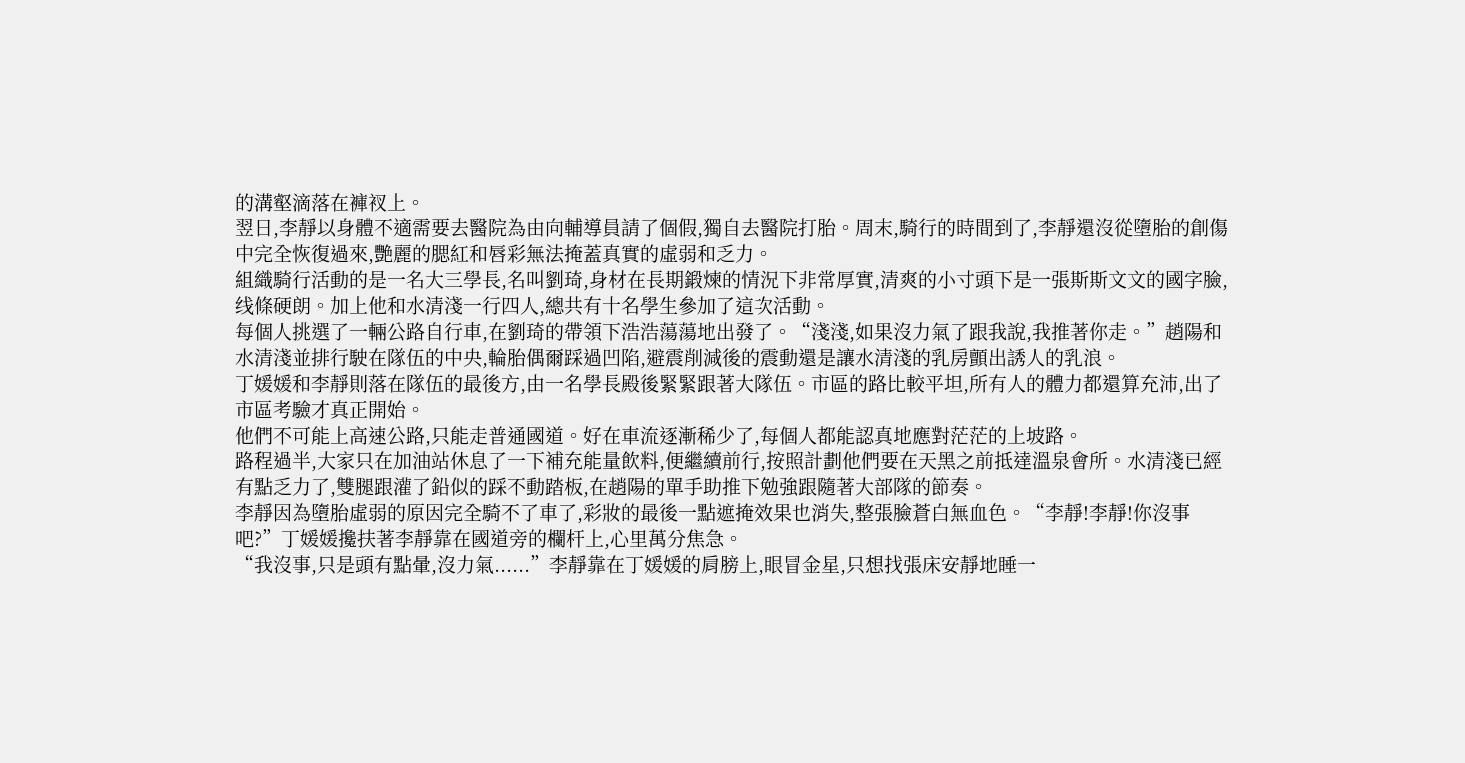的溝壑滴落在褲衩上。
翌日,李靜以身體不適需要去醫院為由向輔導員請了個假,獨自去醫院打胎。周末,騎行的時間到了,李靜還沒從墮胎的創傷中完全恢復過來,艷麗的腮紅和唇彩無法掩蓋真實的虛弱和乏力。
組織騎行活動的是一名大三學長,名叫劉琦,身材在長期鍛煉的情況下非常厚實,清爽的小寸頭下是一張斯斯文文的國字臉,线條硬朗。加上他和水清淺一行四人,總共有十名學生參加了這次活動。
每個人挑選了一輛公路自行車,在劉琦的帶領下浩浩蕩蕩地出發了。“淺淺,如果沒力氣了跟我說,我推著你走。”趙陽和水清淺並排行駛在隊伍的中央,輪胎偶爾踩過凹陷,避震削減後的震動還是讓水清淺的乳房顫出誘人的乳浪。
丁媛媛和李靜則落在隊伍的最後方,由一名學長殿後緊緊跟著大隊伍。市區的路比較平坦,所有人的體力都還算充沛,出了市區考驗才真正開始。
他們不可能上高速公路,只能走普通國道。好在車流逐漸稀少了,每個人都能認真地應對茫茫的上坡路。
路程過半,大家只在加油站休息了一下補充能量飲料,便繼續前行,按照計劃他們要在天黑之前抵達溫泉會所。水清淺已經有點乏力了,雙腿跟灌了鉛似的踩不動踏板,在趙陽的單手助推下勉強跟隨著大部隊的節奏。
李靜因為墮胎虛弱的原因完全騎不了車了,彩妝的最後一點遮掩效果也消失,整張臉蒼白無血色。“李靜!李靜!你沒事吧?”丁媛媛攙扶著李靜靠在國道旁的欄杆上,心里萬分焦急。
“我沒事,只是頭有點暈,沒力氣......”李靜靠在丁媛媛的肩膀上,眼冒金星,只想找張床安靜地睡一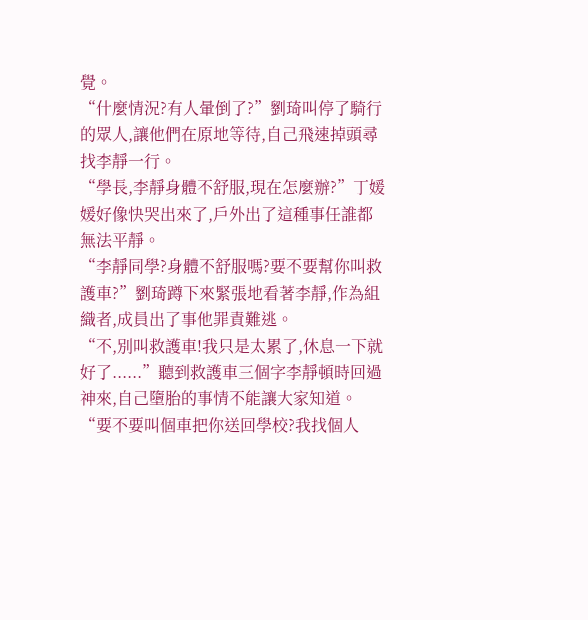覺。
“什麼情況?有人暈倒了?”劉琦叫停了騎行的眾人,讓他們在原地等待,自己飛速掉頭尋找李靜一行。
“學長,李靜身體不舒服,現在怎麼辦?”丁媛媛好像快哭出來了,戶外出了這種事任誰都無法平靜。
“李靜同學?身體不舒服嗎?要不要幫你叫救護車?”劉琦蹲下來緊張地看著李靜,作為組織者,成員出了事他罪責難逃。
“不,別叫救護車!我只是太累了,休息一下就好了......”聽到救護車三個字李靜頓時回過神來,自己墮胎的事情不能讓大家知道。
“要不要叫個車把你送回學校?我找個人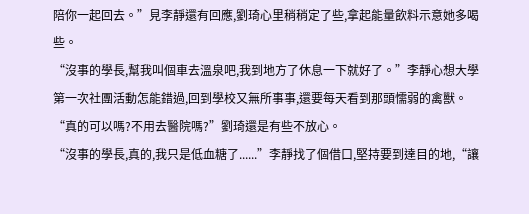陪你一起回去。”見李靜還有回應,劉琦心里稍稍定了些,拿起能量飲料示意她多喝些。
“沒事的學長,幫我叫個車去溫泉吧,我到地方了休息一下就好了。”李靜心想大學第一次社團活動怎能錯過,回到學校又無所事事,還要每天看到那頭懦弱的禽獸。
“真的可以嗎?不用去醫院嗎?”劉琦還是有些不放心。
“沒事的學長,真的,我只是低血糖了......”李靜找了個借口,堅持要到達目的地,“讓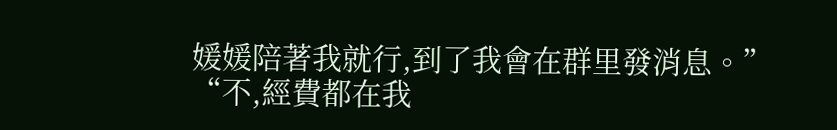媛媛陪著我就行,到了我會在群里發消息。”
“不,經費都在我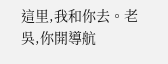這里,我和你去。老吳,你開導航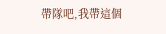帶隊吧,我帶這個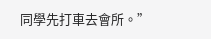同學先打車去會所。”